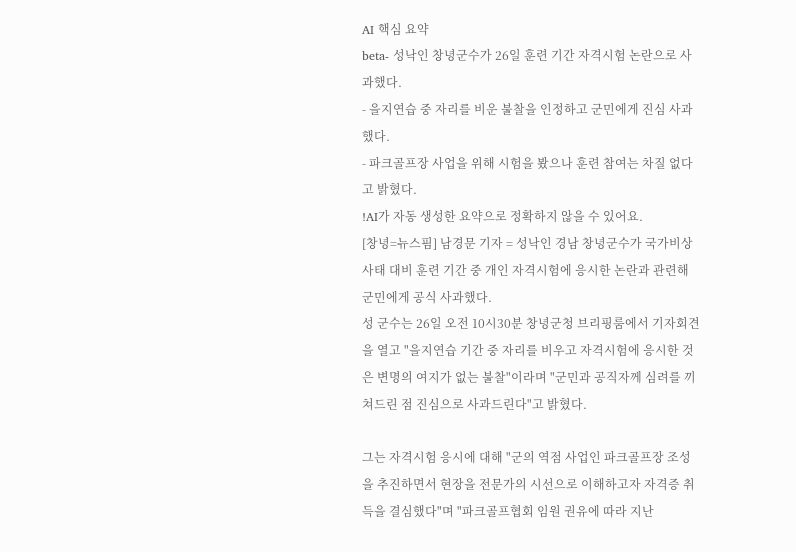AI 핵심 요약
beta- 성낙인 창녕군수가 26일 훈련 기간 자격시험 논란으로 사과했다.
- 을지연습 중 자리를 비운 불찰을 인정하고 군민에게 진심 사과했다.
- 파크골프장 사업을 위해 시험을 봤으나 훈련 참여는 차질 없다고 밝혔다.
!AI가 자동 생성한 요약으로 정확하지 않을 수 있어요.
[창녕=뉴스핌] 남경문 기자 = 성낙인 경남 창녕군수가 국가비상사태 대비 훈련 기간 중 개인 자격시험에 응시한 논란과 관련해 군민에게 공식 사과했다.
성 군수는 26일 오전 10시30분 창녕군청 브리핑룸에서 기자회견을 열고 "을지연습 기간 중 자리를 비우고 자격시험에 응시한 것은 변명의 여지가 없는 불찰"이라며 "군민과 공직자께 심려를 끼쳐드린 점 진심으로 사과드린다"고 밝혔다.

그는 자격시험 응시에 대해 "군의 역점 사업인 파크골프장 조성을 추진하면서 현장을 전문가의 시선으로 이해하고자 자격증 취득을 결심했다"며 "파크골프협회 임원 권유에 따라 지난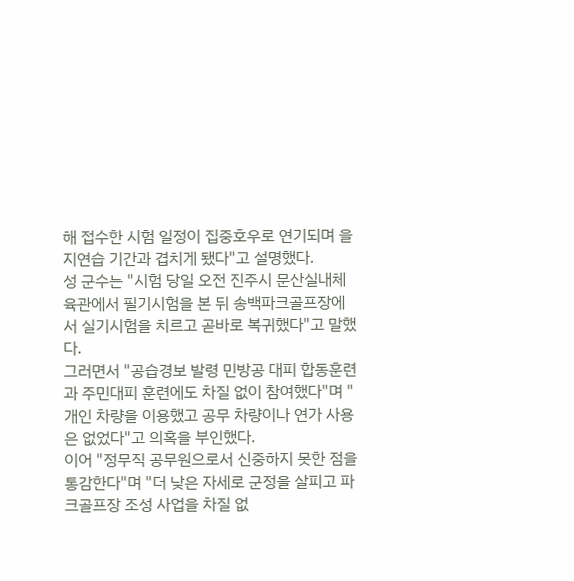해 접수한 시험 일정이 집중호우로 연기되며 을지연습 기간과 겹치게 됐다"고 설명했다.
성 군수는 "시험 당일 오전 진주시 문산실내체육관에서 필기시험을 본 뒤 송백파크골프장에서 실기시험을 치르고 곧바로 복귀했다"고 말했다.
그러면서 "공습경보 발령 민방공 대피 합동훈련과 주민대피 훈련에도 차질 없이 참여했다"며 "개인 차량을 이용했고 공무 차량이나 연가 사용은 없었다"고 의혹을 부인했다.
이어 "정무직 공무원으로서 신중하지 못한 점을 통감한다"며 "더 낮은 자세로 군정을 살피고 파크골프장 조성 사업을 차질 없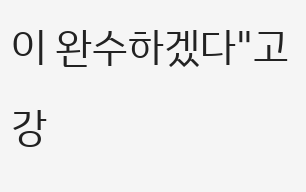이 완수하겠다"고 강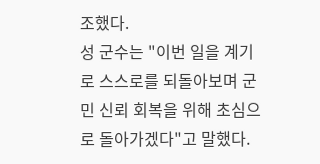조했다.
성 군수는 "이번 일을 계기로 스스로를 되돌아보며 군민 신뢰 회복을 위해 초심으로 돌아가겠다"고 말했다.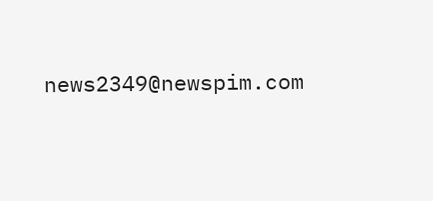news2349@newspim.com